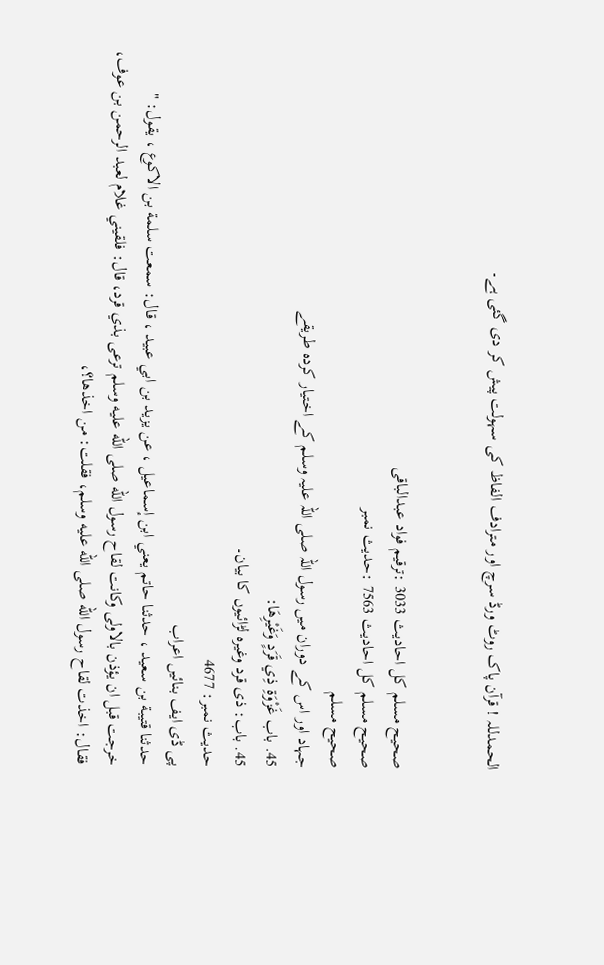الحمدللہ ! قرآن پاک روٹ ورڈ سرچ اور مترادف الفاظ کی سہولت پیش کر دی گئی ہے۔


صحيح مسلم کل احادیث 3033 :ترقیم فواد عبدالباقی
صحيح مسلم کل احادیث 7563 :حدیث نمبر
صحيح مسلم
جہاد اور اس کے دوران میں رسول اللہ صلی اللہ علیہ وسلم کے اختیار کردہ طریقے
45. باب غَزْوَةِ ذِي قَرَدٍ وَغَيْرِهَا:
45. باب: ذی قرد وغیرہ لڑائیوں کا بیان۔
حدیث نمبر: 4677
پی ڈی ایف بنائیں اعراب
حدثنا قتيبة بن سعيد ، حدثنا حاتم يعني ابن إسماعيل ، عن يزيد بن ابي عبيد ، قال: سمعت سلمة بن الاكوع ، يقول: " خرجت قبل ان يؤذن بالاولى وكانت لقاح رسول الله صلى الله عليه وسلم ترعى بذي قرد، قال: فلقيني غلام لعبد الرحمن بن عوف، فقال: اخذت لقاح رسول الله صلى الله عليه وسلم، فقلت: من اخذها؟،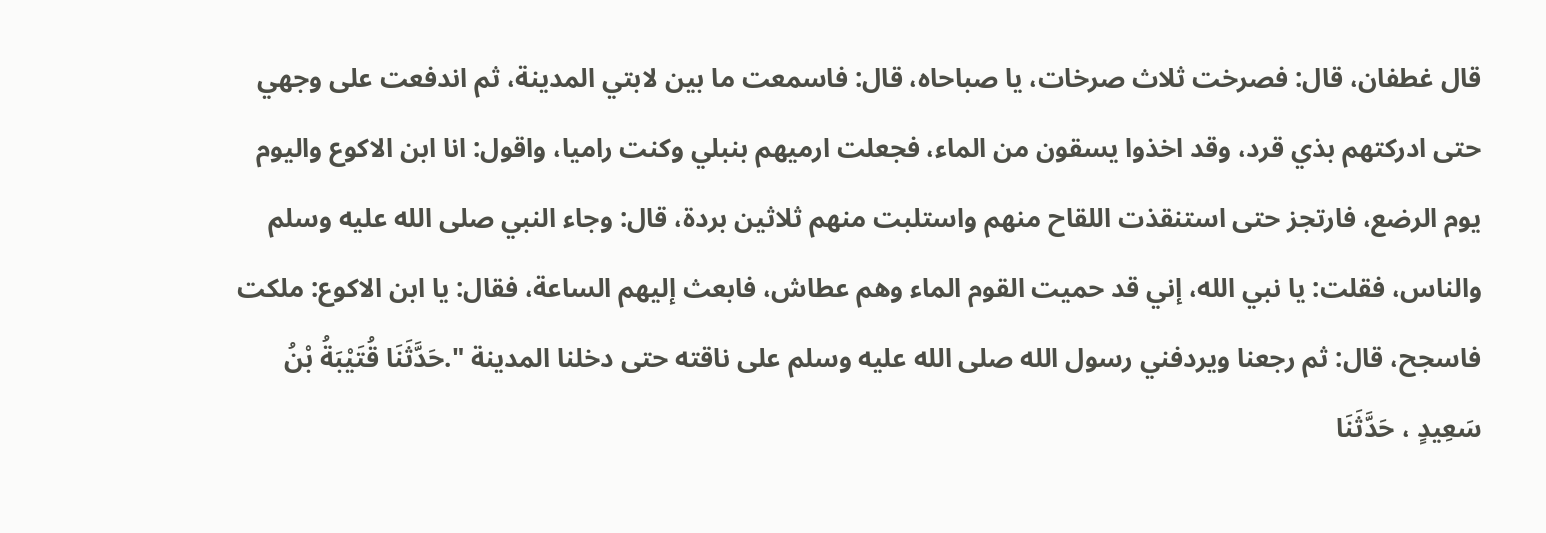قال غطفان، قال: فصرخت ثلاث صرخات، يا صباحاه، قال: فاسمعت ما بين لابتي المدينة، ثم اندفعت على وجهي حتى ادركتهم بذي قرد، وقد اخذوا يسقون من الماء، فجعلت ارميهم بنبلي وكنت راميا، واقول: انا ابن الاكوع واليوم يوم الرضع، فارتجز حتى استنقذت اللقاح منهم واستلبت منهم ثلاثين بردة، قال: وجاء النبي صلى الله عليه وسلم والناس، فقلت: يا نبي الله، إني قد حميت القوم الماء وهم عطاش، فابعث إليهم الساعة، فقال: يا ابن الاكوع: ملكت فاسجح، قال: ثم رجعنا ويردفني رسول الله صلى الله عليه وسلم على ناقته حتى دخلنا المدينة ".حَدَّثَنَا قُتَيْبَةُ بْنُ سَعِيدٍ ، حَدَّثَنَا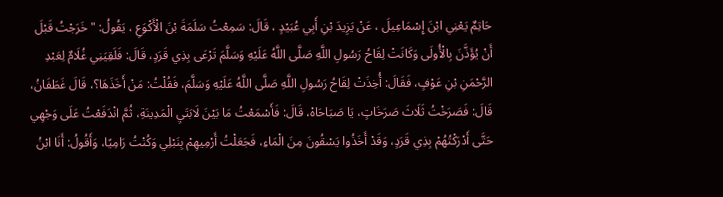حَاتِمٌ يَعْنِي ابْنَ إِسْمَاعِيلَ ، عَنْ يَزِيدَ بْنِ أَبِي عُبَيْدٍ ، قَالَ: سَمِعْتُ سَلَمَةَ بْنَ الْأَكْوَعِ ، يَقُولُ: " خَرَجْتُ قَبْلَ أَنْ يُؤَذَّنَ بِالْأُولَى وَكَانَتْ لِقَاحُ رَسُولِ اللَّهِ صَلَّى اللَّهُ عَلَيْهِ وَسَلَّمَ تَرْعَى بِذِي قَرَدٍ، قَالَ: فَلَقِيَنِي غُلَامٌ لِعَبْدِ الرَّحْمَنِ بْنِ عَوْفٍ، فَقَالَ: أُخِذَتْ لِقَاحُ رَسُولِ اللَّهِ صَلَّى اللَّهُ عَلَيْهِ وَسَلَّمَ، فَقُلْتُ: مَنْ أَخَذَهَا؟، قَالَ غَطَفَانُ، قَالَ: فَصَرَخْتُ ثَلَاثَ صَرَخَاتٍ، يَا صَبَاحَاهْ، قَالَ: فَأَسْمَعْتُ مَا بَيْنَ لَابَتَيِ الْمَدِينَةِ، ثُمَّ انْدَفَعْتُ عَلَى وَجْهِي حَتَّى أَدْرَكْتُهُمْ بِذِي قَرَدٍ، وَقَدْ أَخَذُوا يَسْقُونَ مِنَ الْمَاءِ، فَجَعَلْتُ أَرْمِيهِمْ بِنَبْلِي وَكُنْتُ رَامِيًا، وَأَقُولُ: أَنَا ابْنُ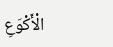الْأَكْوَعِ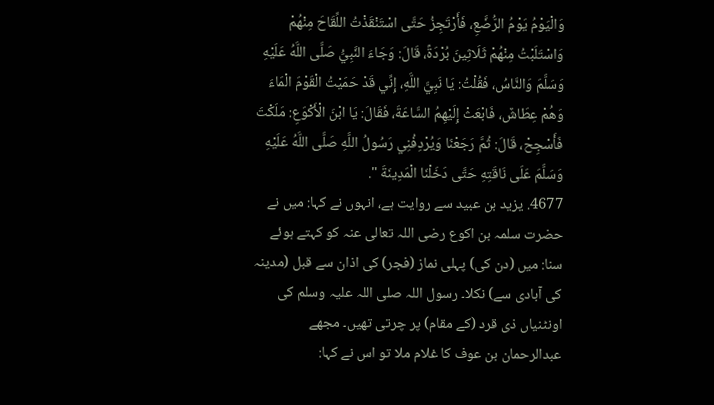وَالْيَوْمُ يَوْمُ الرُّضَّعِ، فَأَرْتَجِزُ حَتَّى اسْتَنْقَذْتُ اللِّقَاحَ مِنْهُمْ وَاسْتَلَبْتُ مِنْهُمْ ثَلَاثِينَ بُرْدَةً، قَالَ: وَجَاءَ النَّبِيُّ صَلَّى اللَّهُ عَلَيْهِ وَسَلَّمَ وَالنَّاسُ، فَقُلْتُ: يَا نَبِيَّ اللَّهِ، إِنِّي قَدْ حَمَيْتُ الْقَوْمَ الْمَاءَ وَهُمْ عِطَاشٌ، فَابْعَثْ إِلَيْهِمُ السَّاعَةَ، فَقَالَ: يَا ابْنَ الْأَكْوَعِ: مَلَكْتَ فَأَسْجِحْ، قَالَ: ثُمَّ رَجَعْنَا وَيُرْدِفُنِي رَسُولُ اللَّهِ صَلَّى اللَّهُ عَلَيْهِ وَسَلَّمَ عَلَى نَاقَتِهِ حَتَّى دَخَلْنَا الْمَدِينَةَ ".
4677. یزید بن عبید سے روایت ہے، انہوں نے کہا: میں نے حضرت سلمہ بن اکوع رضی اللہ تعالی عنہ کو کہتے ہوئے سنا: میں (دن کی) پہلی نماز (فجر) کی اذان سے قبل (مدینہ کی آبادی سے) نکلا۔ رسول اللہ صلی اللہ علیہ وسلم کی اونٹنیاں ذی قرد (کے مقام) پر چرتی تھیں۔ مجھے عبدالرحمان بن عوف کا غلام ملا تو اس نے کہا: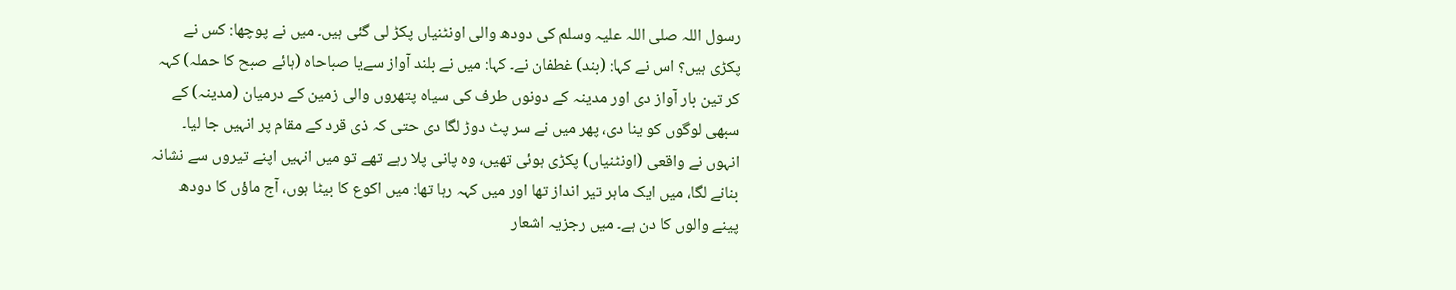رسول اللہ صلی اللہ علیہ وسلم کی دودھ والی اونٹنیاں پکڑ لی گئی ہیں۔ میں نے پوچھا: کس نے پکڑی ہیں؟ اس نے کہا: (بند) غطفان نے۔ کہا: میں نے بلند آواز سےیا صباحاہ (ہائے صبح کا حملہ) کہہ کر تین بار آواز دی اور مدینہ کے دونوں طرف کی سیاہ پتھروں والی زمین کے درمیان (مدینہ) کے سبھی لوگوں کو ینا دی، پھر میں نے سر پٹ دوڑ لگا دی حتی کہ ذی قرد کے مقام پر انہیں جا لیا۔ انہوں نے واقعی (اونٹنیاں) پکڑی ہوئی تھیں، وہ پانی پلا رہے تھے تو میں انہیں اپنے تیروں سے نشانہ بنانے لگا، میں ایک ماہر تیر انداز تھا اور میں کہہ رہا تھا: میں اکوع کا بیٹا ہوں، آج ماؤں کا دودھ پینے والوں کا دن ہے۔ میں رجزیہ اشعار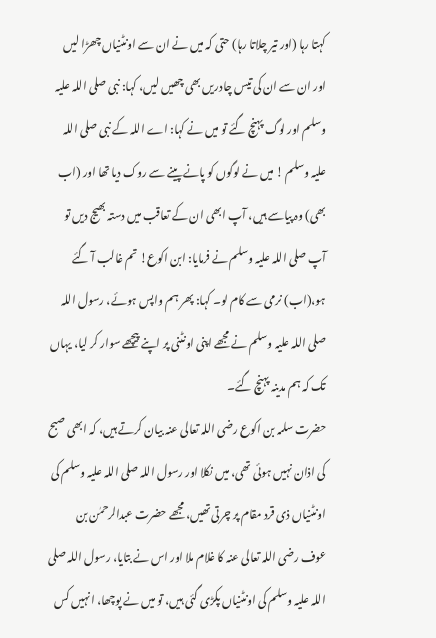کہتا رہا (اور تیر چلاتا رہا) حتی کہ میں نے ان سے اونٹنیاں چھڑا لیں اور ان سے ان کی تیس چادریں بھی چھیں لیں، کہا: نبی صلی اللہ علیہ وسلم اور لوگ پہنچ گئے تو میں نے کہا: اے اللہ کے نبی صلی اللہ علیہ وسلم ! میں نے لوگوں کو پانے پینے سے روک دیا تھا اور (اب بھی) وہ پیاسے ہیں، آپ ابھی ان کے تعاقب میں دستہ بھیج دیں تو آپ صلی اللہ علیہ وسلم نے فرمایا: ابن اکوع! تم غالب آ گئے ہو،(اب) نرمی سے کام لو۔ کہا: پھر ہم واپس ہوئے، رسول اللہ صلی اللہ علیہ وسلم نے مجھے اپنی اونٹنی پر اپنے پیچھے سوار کر لیا، یہاں تک کہ ہم مدینہ پہنچ گئے۔
حضرت سلمہ بن اکوع رضی اللہ تعالی عنہ بیان کرتے ہیں، کہ ابھی صبح کی اذان نہیں ہوئی تھی، میں نکلا اور رسول اللہ صلی اللہ علیہ وسلم کی اونٹنیاں ذی قرد مقام پر چرتی تھیں، مجھے حضرت عبدالرحمٰن بن عوف رضی اللہ تعالی عنہ کا غلام ملا اور اس نے بتایا، رسول اللہ صلی اللہ علیہ وسلم کی اونٹنیاں پکڑی گئی ہیں، تو میں نے پوچھا، انہیں کس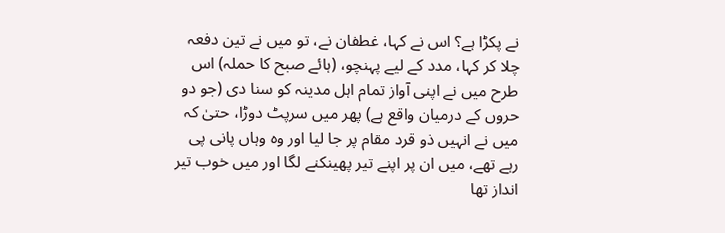نے پکڑا ہے؟ اس نے کہا، غطفان نے، تو میں نے تین دفعہ چلا کر کہا، مدد کے لیے پہنچو، (ہائے صبح کا حملہ) اس طرح میں نے اپنی آواز تمام اہل مدینہ کو سنا دی (جو دو حروں کے درمیان واقع ہے) پھر میں سرپٹ دوڑا، حتیٰ کہ میں نے انہیں ذو قرد مقام پر جا لیا اور وہ وہاں پانی پی رہے تھے، میں ان پر اپنے تیر پھینکنے لگا اور میں خوب تیر انداز تھا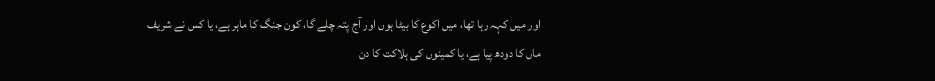اور میں کہہ رہا تھا، میں اکوع کا بیٹا ہوں اور آج پتہ چلے گا، کون جنگ کا ماہر ہے، یا کس نے شریف ماں کا دودھ پیا ہے، یا کمینوں کی ہلاکت کا دن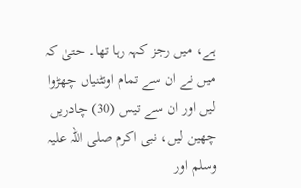ہے، میں رجز کہہ رہا تھا۔ حتیٰ کہ میں نے ان سے تمام اونٹنیاں چھڑوا لیں اور ان سے تیس (30) چادریں چھین لیں، نبی اکرم صلی اللہ علیہ وسلم اور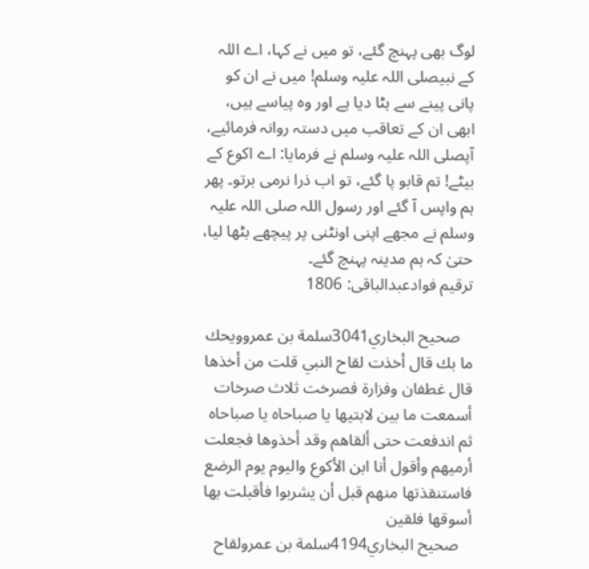لوگ بھی پہنچ گئے، تو میں نے کہا، اے اللہ کے نبیصلی اللہ علیہ وسلم! میں نے ان کو پانی پینے سے ہٹا دیا ہے اور وہ پیاسے ہیں، ابھی ان کے تعاقب میں دستہ روانہ فرمائیے، آپصلی اللہ علیہ وسلم نے فرمایا: اے اکوع کے بیٹے! تم قابو پا گئے، تو اب ذرا نرمی برتو۔ پھر ہم واپس آ گئے اور رسول اللہ صلی اللہ علیہ وسلم نے مجھے اپنی اونٹنی پر پیچھے بٹھا لیا، حتیٰ کہ ہم مدینہ پہنچ گئے۔
ترقیم فوادعبدالباقی: 1806

   صحيح البخاري3041سلمة بن عمروويحك ما بك قال أخذت لقاح النبي قلت من أخذها قال غطفان وفزارة فصرخت ثلاث صرخات أسمعت ما بين لابتيها يا صباحاه يا صباحاه ثم اندفعت حتى ألقاهم وقد أخذوها فجعلت أرميهم وأقول أنا ابن الأكوع واليوم يوم الرضع فاستنقذتها منهم قبل أن يشربوا فأقبلت بها أسوقها فلقين
   صحيح البخاري4194سلمة بن عمرولقاح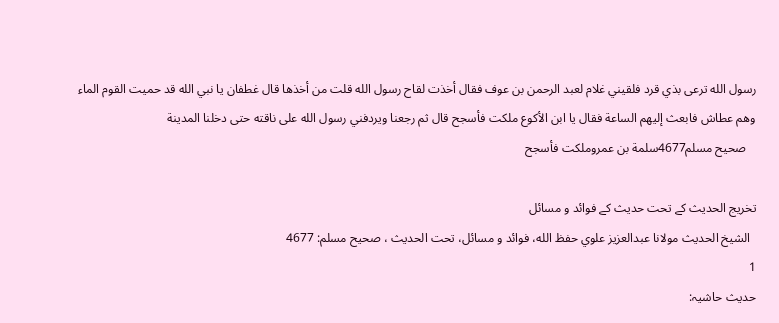رسول الله ترعى بذي قرد فلقيني غلام لعبد الرحمن بن عوف فقال أخذت لقاح رسول الله قلت من أخذها قال غطفان يا نبي الله قد حميت القوم الماء وهم عطاش فابعث إليهم الساعة فقال يا ابن الأكوع ملكت فأسجح قال ثم رجعنا ويردفني رسول الله على ناقته حتى دخلنا المدينة
   صحيح مسلم4677سلمة بن عمروملكت فأسجح

تخریج الحدیث کے تحت حدیث کے فوائد و مسائل
  الشيخ الحديث مولانا عبدالعزيز علوي حفظ الله، فوائد و مسائل، تحت الحديث ، صحيح مسلم: 4677
1
حدیث حاشیہ: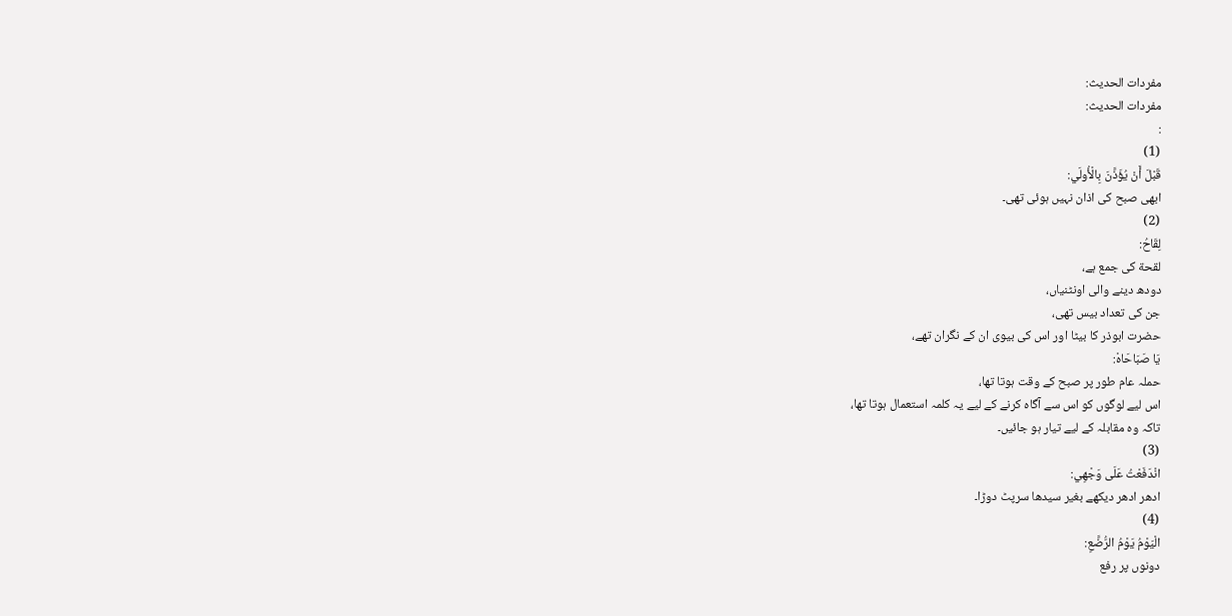مفردات الحدیث:
مفردات الحدیث:
:
(1)
قَبْلَ أَنْ يُؤَذَّنَ بِالْأُولَي:
ابھی صبح کی اذان نہیں ہوئی تھی۔
(2)
لِقَاحُ:
لقحة کی جمع ہے،
دودھ دینے والی اونٹنیاں،
جن کی تعداد بیس تھی،
حضرت ابوذر کا بیٹا اور اس کی بیوی ان کے نگران تھے،
يَا صَبَاحَاهْ:
حملہ عام طور پر صبح کے وقت ہوتا تھا،
اس لیے لوگوں کو اس سے آگاہ کرنے کے لیے یہ کلمہ استعمال ہوتا تھا،
تاکہ وہ مقابلہ کے لیے تیار ہو جائیں۔
(3)
انْدَفَعْتُ عَلَى وَجْهِي:
ادھر ادھر دیکھے بغیر سیدھا سرپٹ دوڑا۔
(4)
الْيَوْمُ يَوْمُ الرُّضَّعِ:
دونوں پر رفع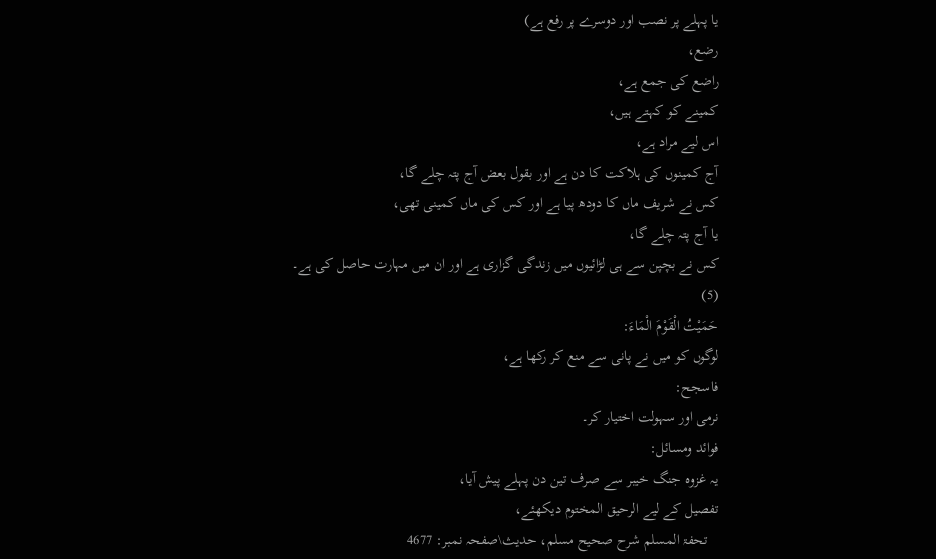یا پہلے پر نصب اور دوسرے پر رفع ہے)
رضع،
راضع کی جمع ہے،
کمینے کو کہتے ہیں،
اس لیے مراد ہے،
آج کمینوں کی ہلاکت کا دن ہے اور بقول بعض آج پتہ چلے گا،
کس نے شریف ماں کا دودھ پیا ہے اور کس کی ماں کمینی تھی،
یا آج پتہ چلے گا،
کس نے بچپن سے ہی لڑائیوں میں زندگی گزاری ہے اور ان میں مہارت حاصل کی ہے۔
(5)
حَمَيْتُ الْقَوْمَ الْمَاءَ:
لوگوں کو میں نے پانی سے منع کر رکھا ہے،
فاسجح:
نرمی اور سہولت اختیار کر۔
فوائد ومسائل:
یہ غزوہ جنگ خیبر سے صرف تین دن پہلے پیش آیا،
تفصیل کے لیے الرحیق المختوم دیکھئے،
   تحفۃ المسلم شرح صحیح مسلم، حدیث\صفحہ نمبر: 4677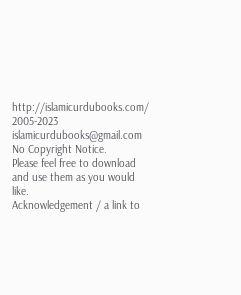http://islamicurdubooks.com/ 2005-2023 islamicurdubooks@gmail.com No Copyright Notice.
Please feel free to download and use them as you would like.
Acknowledgement / a link to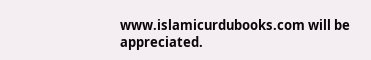www.islamicurdubooks.com will be appreciated.